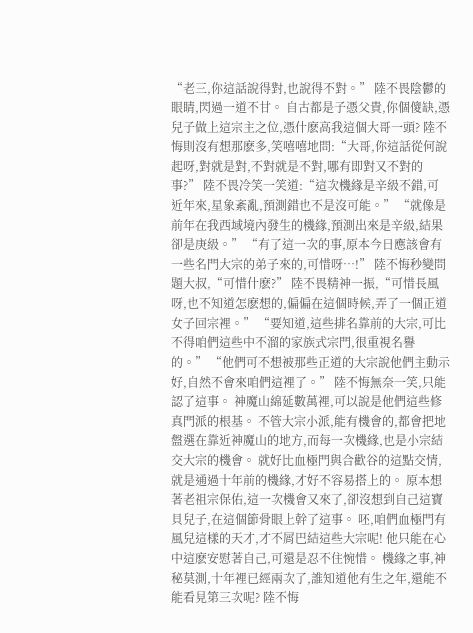“老三,你這話說得對,也說得不對。” 陸不畏陰鬱的眼睛,閃過一道不甘。 自古都是子憑父貴,你個傻缺,憑兒子做上這宗主之位,憑什麽高我這個大哥一頭? 陸不悔則沒有想那麽多,笑嘻嘻地問:“大哥,你這話從何說起呀,對就是對,不對就是不對,哪有即對又不對的事?” 陸不畏冷笑一笑道:“這次機緣是辛級不錯,可近年來,星象紊亂,預測錯也不是沒可能。” “就像是前年在我西域境內發生的機緣,預測出來是辛級,結果卻是庚級。” “有了這一次的事,原本今日應該會有一些名門大宗的弟子來的,可惜呀…!” 陸不悔秒變問題大叔,“可惜什麽?” 陸不畏精神一振,“可惜長風呀,也不知道怎麽想的,偏偏在這個時候,弄了一個正道女子回宗裡。” “要知道,這些排名靠前的大宗,可比不得咱們這些中不溜的家族式宗門,很重視名譽的。” “他們可不想被那些正道的大宗說他們主動示好,自然不會來咱們這裡了。” 陸不悔無奈一笑,只能認了這事。 神魔山綿延數萬裡,可以說是他們這些修真門派的根基。 不管大宗小派,能有機會的,都會把地盤選在靠近神魔山的地方,而每一次機緣,也是小宗結交大宗的機會。 就好比血極門與合歡谷的這點交情,就是通過十年前的機緣,才好不容易搭上的。 原本想著老祖宗保佑,這一次機會又來了,卻沒想到自己這寶貝兒子,在這個節骨眼上幹了這事。 呸,咱們血極門有風兒這樣的天才,才不屑巴結這些大宗呢! 他只能在心中這麽安慰著自己,可還是忍不住惋惜。 機緣之事,神秘莫測,十年裡已經兩次了,誰知道他有生之年,還能不能看見第三次呢? 陸不悔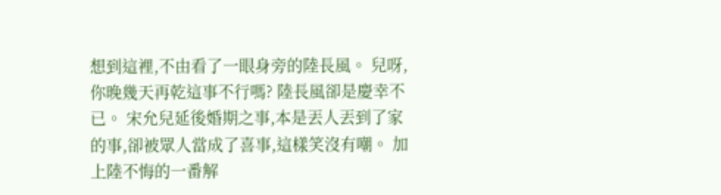想到這裡,不由看了一眼身旁的陸長風。 兒呀,你晚幾天再乾這事不行嗎? 陸長風卻是慶幸不已。 宋允兒延後婚期之事,本是丟人丟到了家的事,卻被眾人當成了喜事,這樣笑沒有嘲。 加上陸不悔的一番解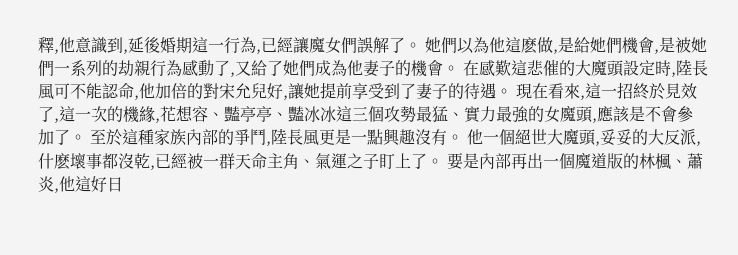釋,他意識到,延後婚期這一行為,已經讓魔女們誤解了。 她們以為他這麽做,是給她們機會,是被她們一系列的劫親行為感動了,又給了她們成為他妻子的機會。 在感歎這悲催的大魔頭設定時,陸長風可不能認命,他加倍的對宋允兒好,讓她提前享受到了妻子的待遇。 現在看來,這一招終於見效了,這一次的機緣,花想容、豔亭亭、豔冰冰這三個攻勢最猛、實力最強的女魔頭,應該是不會參加了。 至於這種家族內部的爭鬥,陸長風更是一點興趣沒有。 他一個絕世大魔頭,妥妥的大反派,什麽壞事都沒乾,已經被一群天命主角、氣運之子盯上了。 要是內部再出一個魔道版的林楓、蕭炎,他這好日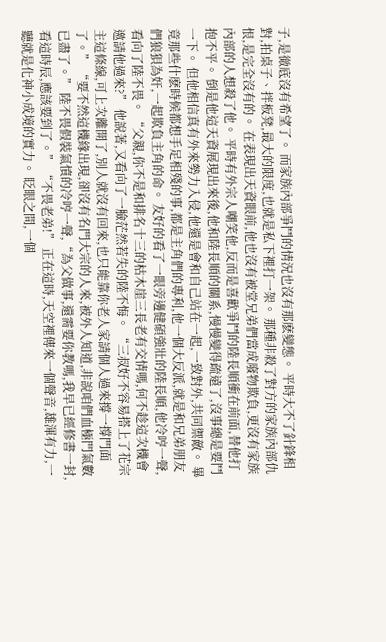子,是徹底沒有希望了。 而家族內部爭鬥的情況也沒有那麽變態。 平時大不了針鋒相對,拍桌子、拌板凳,最大的限度,也就是私下裡打一架。 那種非殺了對方的家族內部仇恨,是完全沒有的。 在表現出天資眼前,他也沒有被堂兄弟們當成廢物欺負,更沒有家族內部的人想殺了他。 平時有外宗人嘲笑他,反而是喜歡爭鬥的陸長順衝在前面,替他打抱不平。 倒是他這天資展現出來後,他和陸長順的關系,慢慢變得疏遠了,沒事總是要鬥一下。 但他相信真有外來勢力入侵,他還是會和自己站在一起,一致對外,共同禦敵。 畢竟那些什麽時候都想手足相殘的事,都是主角們的專利,他一個大反派,就是和兄弟朋友們狼狽為奸,一起欺負主角的命。 友好的看了一眼旁邊健碩強壯的陸長順,他冷哼一聲,看向了陸不畏。 “父親,你不是和排名十三的枯木崖三長老有交情嗎,何不趁這次機會邀請他過來?” 他說著,又看向了一臉茫然若失的陸不悔。 “三叔好不容易搭上了花宗主這條線,可上次離開了,別人就沒有回來,也只能靠你老人家請個人過來撐一撐門面了。” “要不然這機緣出現,卻沒有名門大宗的人來,被外人知道,非說咱們血極門氣數已盡了。” 陸不畏假裝氣憤的冷哼一聲,“為父做事,還需要你教嗎,我早已經修書一封,看這時辰,應該要到了。” “不畏老弟!” 正在這時,天空裡傳來一個聲音,雄渾有力,一聽就是化神小成境的實力。 眨眼之間,一個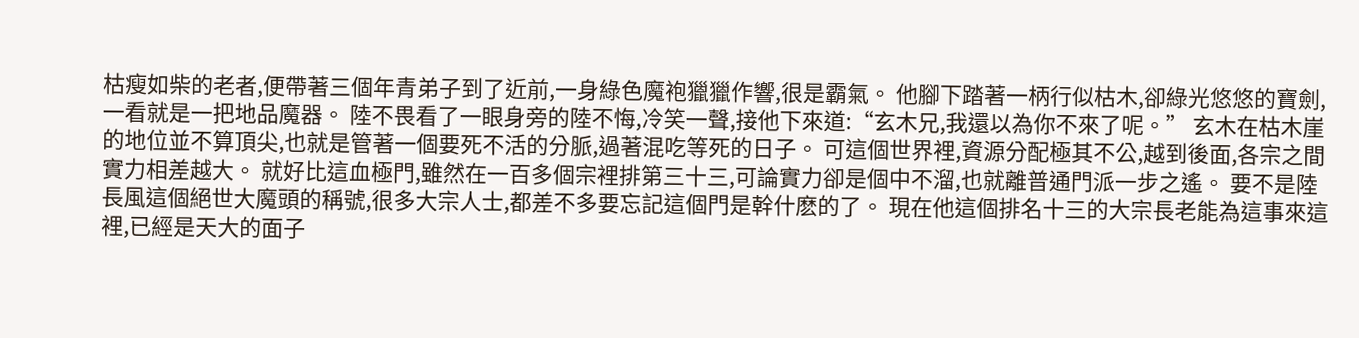枯瘦如柴的老者,便帶著三個年青弟子到了近前,一身綠色魔袍獵獵作響,很是霸氣。 他腳下踏著一柄行似枯木,卻綠光悠悠的寶劍,一看就是一把地品魔器。 陸不畏看了一眼身旁的陸不悔,冷笑一聲,接他下來道:“玄木兄,我還以為你不來了呢。” 玄木在枯木崖的地位並不算頂尖,也就是管著一個要死不活的分脈,過著混吃等死的日子。 可這個世界裡,資源分配極其不公,越到後面,各宗之間實力相差越大。 就好比這血極門,雖然在一百多個宗裡排第三十三,可論實力卻是個中不溜,也就離普通門派一步之遙。 要不是陸長風這個絕世大魔頭的稱號,很多大宗人士,都差不多要忘記這個門是幹什麽的了。 現在他這個排名十三的大宗長老能為這事來這裡,已經是天大的面子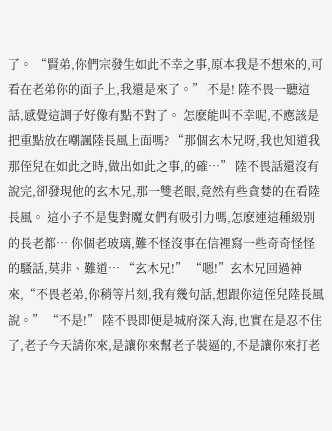了。 “賢弟,你們宗發生如此不幸之事,原本我是不想來的,可看在老弟你的面子上,我還是來了。” 不是! 陸不畏一聽這話,感覺這調子好像有點不對了。 怎麽能叫不幸呢,不應該是把重點放在嘲諷陸長風上面嗎? “那個玄木兄呀,我也知道我那侄兒在如此之時,做出如此之事,的確…” 陸不畏話還沒有說完,卻發現他的玄木兄,那一雙老眼,竟然有些貪婪的在看陸長風。 這小子不是隻對魔女們有吸引力嗎,怎麽連這種級別的長老都… 你個老玻璃,難不怪沒事在信裡寫一些奇奇怪怪的騷話,莫非、難道… “玄木兄!” “嗯!”玄木兄回過神來,“不畏老弟,你稍等片刻,我有幾句話,想跟你這侄兒陸長風說。” “不是!” 陸不畏即便是城府深入海,也實在是忍不住了,老子今天請你來,是讓你來幫老子裝逼的,不是讓你來打老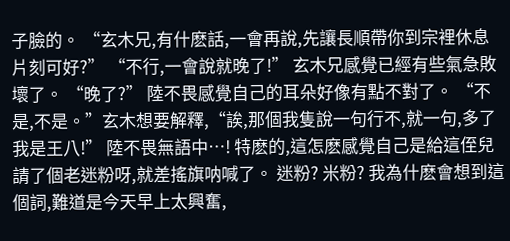子臉的。 “玄木兄,有什麽話,一會再說,先讓長順帶你到宗裡休息片刻可好?” “不行,一會說就晚了!” 玄木兄感覺已經有些氣急敗壞了。 “晚了?” 陸不畏感覺自己的耳朵好像有點不對了。 “不是,不是。”玄木想要解釋,“誒,那個我隻說一句行不,就一句,多了我是王八!” 陸不畏無語中…! 特麽的,這怎麽感覺自己是給這侄兒請了個老迷粉呀,就差搖旗呐喊了。 迷粉? 米粉? 我為什麽會想到這個詞,難道是今天早上太興奮,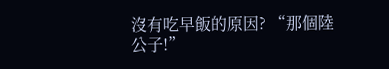沒有吃早飯的原因? “那個陸公子!”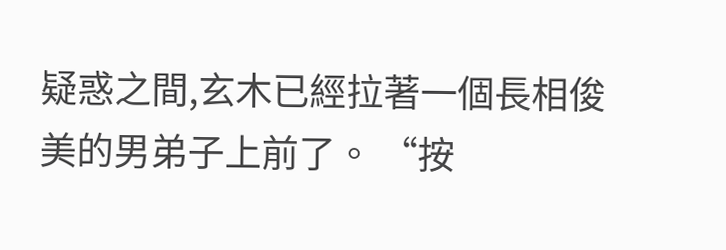疑惑之間,玄木已經拉著一個長相俊美的男弟子上前了。 “按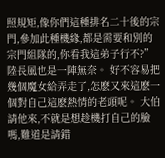照規矩,像你們這種排名二十後的宗門,參加此種機緣,都是需要和別的宗門組隊的,你看我這弟子行不?” 陸長風也是一陣無奈。 好不容易把幾個魔女給弄走了,怎麽又來這麽一個對自己這麽熱情的老頭呢。 大伯請他來,不就是想趁機打自己的臉嗎,難道是請錯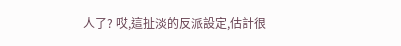人了? 哎,這扯淡的反派設定,估計很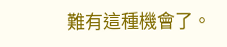難有這種機會了。